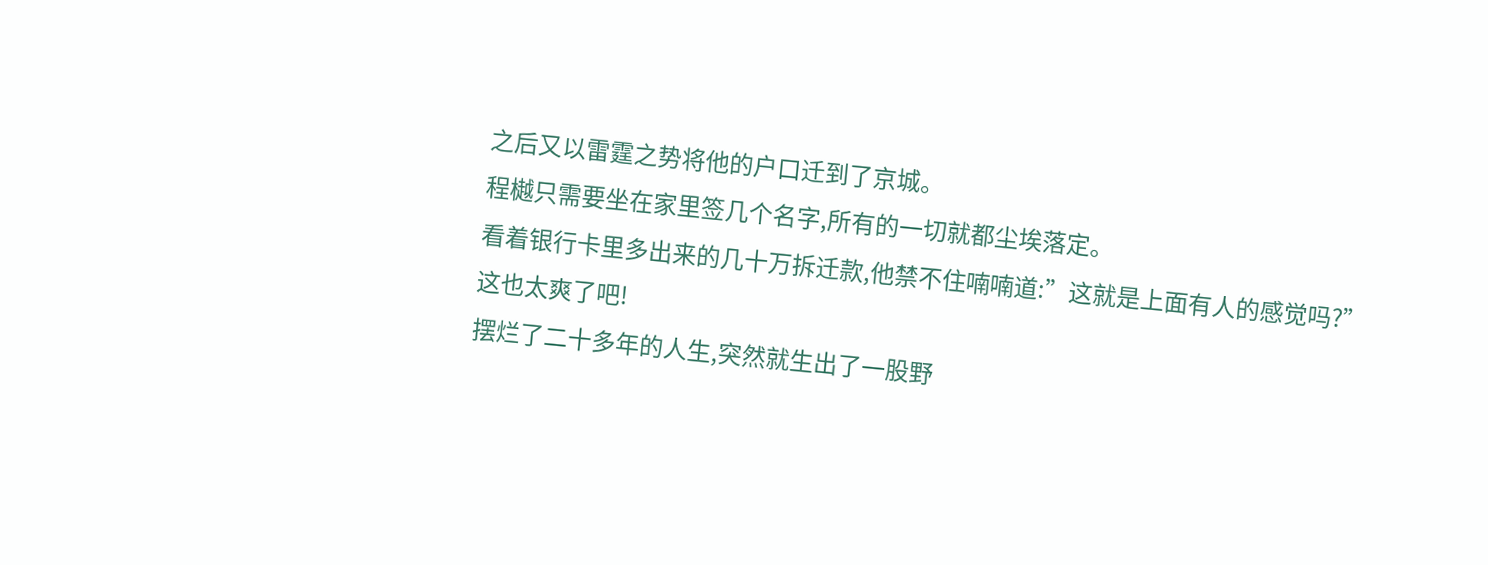之后又以雷霆之势将他的户口迁到了京城。
程樾只需要坐在家里签几个名字,所有的一切就都尘埃落定。
看着银行卡里多出来的几十万拆迁款,他禁不住喃喃道:”这就是上面有人的感觉吗?”
这也太爽了吧!
摆烂了二十多年的人生,突然就生出了一股野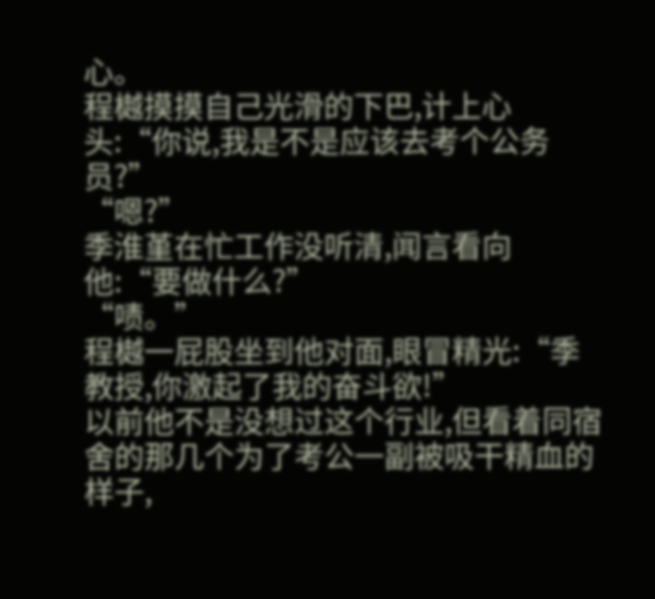心。
程樾摸摸自己光滑的下巴,计上心头:“你说,我是不是应该去考个公务员?”
“嗯?”
季淮堇在忙工作没听清,闻言看向他:“要做什么?”
“啧。”
程樾一屁股坐到他对面,眼冒精光:“季教授,你激起了我的奋斗欲!”
以前他不是没想过这个行业,但看着同宿舍的那几个为了考公一副被吸干精血的样子,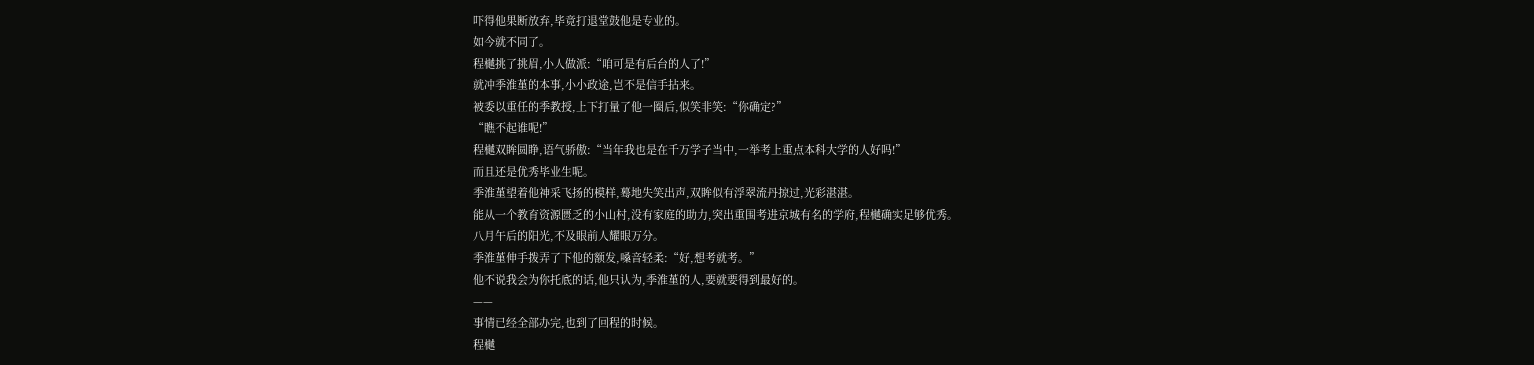吓得他果断放弃,毕竟打退堂鼓他是专业的。
如今就不同了。
程樾挑了挑眉,小人做派:“咱可是有后台的人了!”
就冲季淮堇的本事,小小政途,岂不是信手拈来。
被委以重任的季教授,上下打量了他一圈后,似笑非笑:“你确定?”
“瞧不起谁呢!”
程樾双眸圆睁,语气骄傲:“当年我也是在千万学子当中,一举考上重点本科大学的人好吗!”
而且还是优秀毕业生呢。
季淮堇望着他神采飞扬的模样,蓦地失笑出声,双眸似有浮翠流丹掠过,光彩湛湛。
能从一个教育资源匮乏的小山村,没有家庭的助力,突出重围考进京城有名的学府,程樾确实足够优秀。
八月午后的阳光,不及眼前人耀眼万分。
季淮堇伸手拨弄了下他的额发,嗓音轻柔:“好,想考就考。”
他不说我会为你托底的话,他只认为,季淮堇的人,要就要得到最好的。
——
事情已经全部办完,也到了回程的时候。
程樾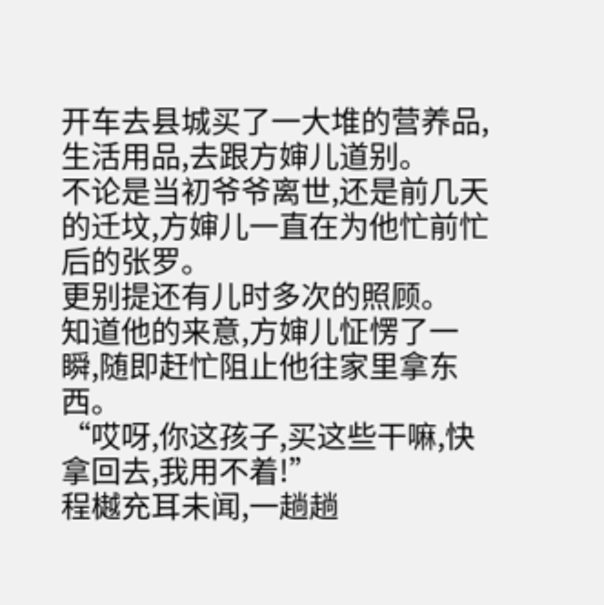开车去县城买了一大堆的营养品,生活用品,去跟方婶儿道别。
不论是当初爷爷离世,还是前几天的迁坟,方婶儿一直在为他忙前忙后的张罗。
更别提还有儿时多次的照顾。
知道他的来意,方婶儿怔愣了一瞬,随即赶忙阻止他往家里拿东西。
“哎呀,你这孩子,买这些干嘛,快拿回去,我用不着!”
程樾充耳未闻,一趟趟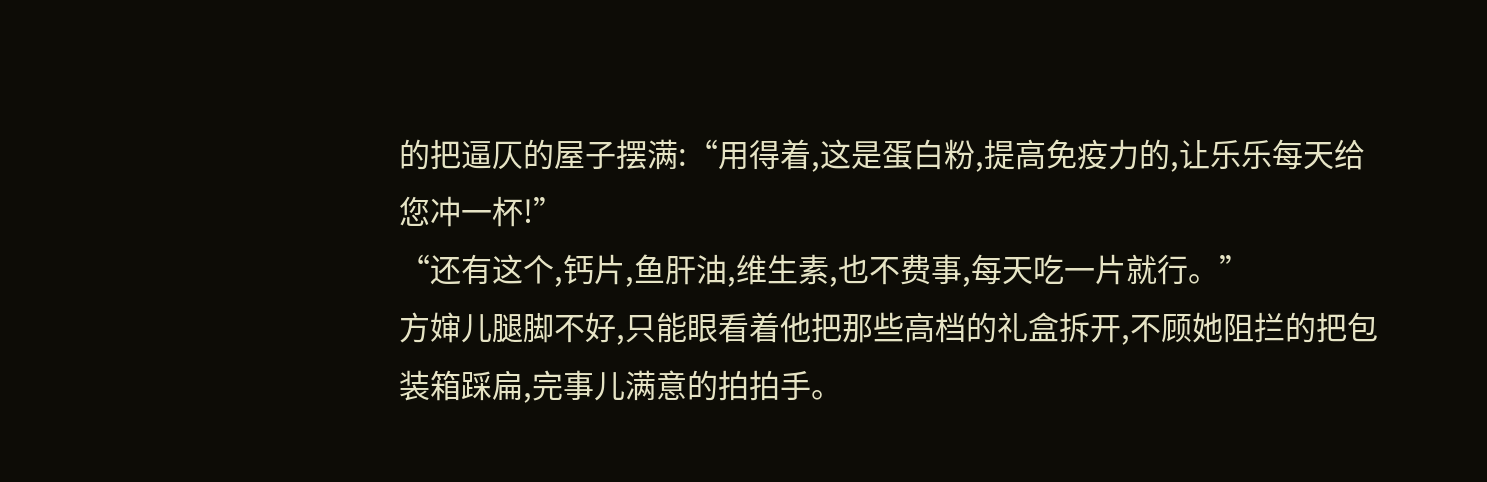的把逼仄的屋子摆满:“用得着,这是蛋白粉,提高免疫力的,让乐乐每天给您冲一杯!”
“还有这个,钙片,鱼肝油,维生素,也不费事,每天吃一片就行。”
方婶儿腿脚不好,只能眼看着他把那些高档的礼盒拆开,不顾她阻拦的把包装箱踩扁,完事儿满意的拍拍手。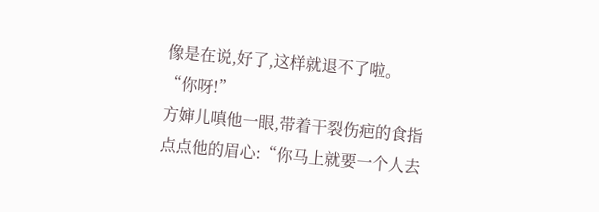像是在说,好了,这样就退不了啦。
“你呀!”
方婶儿嗔他一眼,带着干裂伤疤的食指点点他的眉心:“你马上就要一个人去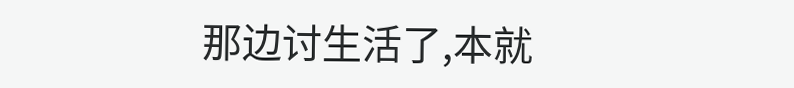那边讨生活了,本就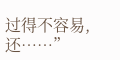过得不容易,还……”